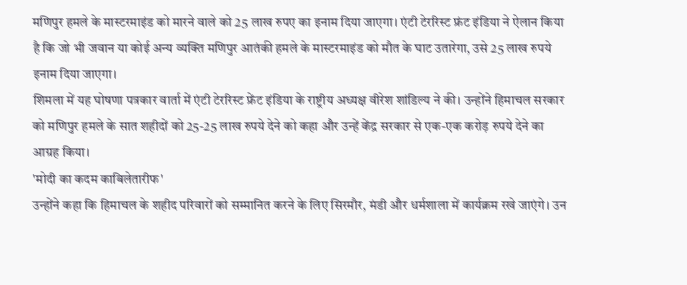मणिपुर हमले के मास्टरमाइंड को मारने वाले को 25 लाख रुपए का इनाम दिया जाएगा। एंटी टेररिस्ट फ्रंट इंडिया ने ऐलान किया है कि जो भी जवान या कोई अन्य व्यक्ति मणिपुर आतंकी हमले के मास्टरमाइंड को मौत के घाट उतारेगा, उसे 25 लाख रुपये इनाम दिया जाएगा।
शिमला में यह घोषणा पत्रकार वार्ता में एंटी टेररिस्ट फ्रेंट इंडिया के राष्ट्रीय अध्यक्ष वीरेश शांडिल्य ने की। उन्होंने हिमाचल सरकार को मणिपुर हमले के सात शहीदों को 25-25 लाख रुपये देने को कहा और उन्हें केंद्र सरकार से एक-एक करोड़ रुपये देने का आग्रह किया।
'मोदी का कदम काबिलेतारीफ'
उन्होंने कहा कि हिमाचल के शहीद परिवारों को सम्मानित करने के लिए सिरमौर, मंडी और धर्मशाला में कार्यक्रम रखे जाएंगे। उन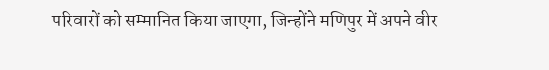परिवारों को सम्मानित किया जाएगा, जिन्होंने मणिपुर में अपने वीर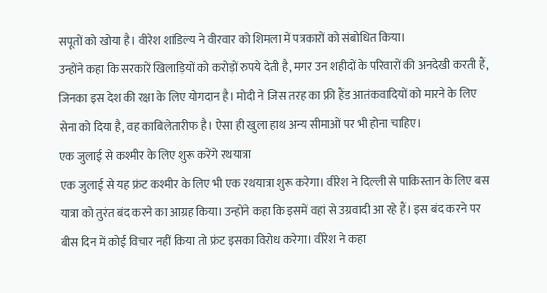सपूतों को खोया है। वीरेश शांडिल्य ने वीरवार को शिमला में पत्रकारों को संबोधित किया।
उन्होंने कहा कि सरकारें खिलाड़ियों को करोड़ों रुपये देती है, मगर उन शहीदों के परिवारों की अनदेखी करती हैं, जिनका इस देश की रक्षा के लिए योगदान है। मोदी ने जिस तरह का फ्री हैंड आतंकवादियों को मारने के लिए सेना को दिया है, वह काबिलेतारीफ है। ऐसा ही खुला हाथ अन्य सीमाओं पर भी होना चाहिए।
एक जुलाई से कश्मीर के लिए शुरू करेंगे रथयात्रा
एक जुलाई से यह फ्रंट कश्मीर के लिए भी एक रथयात्रा शुरू करेगा। वीरेश ने दिल्ली से पाकिस्तान के लिए बस यात्रा को तुरंत बंद करने का आग्रह किया। उन्होंने कहा कि इसमें वहां से उग्रवादी आ रहे हैं। इस बंद करने पर बीस दिन में कोई विचार नहीं किया तो फ्रंट इसका विरोध करेगा। वीरेश ने कहा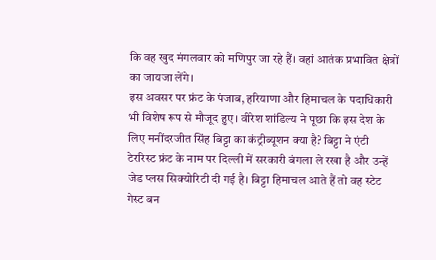कि वह खुद मंगलवार को मणिपुर जा रहे हैं। वहां आतंक प्रभावित क्षेत्रों का जायजा लेंगे।
इस अवसर पर फ्रंट के पंजाब, हरियाणा और हिमाचल के पदाधिकारी भी विशेष रूप से मौजूद हुए। वीरेश शांडिल्य ने पूछा कि इस देश के लिए मनींदरजीत सिंह बिट्टा का कंट्रीब्यूशन क्या है? बिट्टा ने एंटी टेररिस्ट फ्रंट के नाम पर दिल्ली में सरकारी बंगला ले रखा है और उन्हें जेड प्लस सिक्योरिटी दी गई है। बिट्टा हिमाचल आते हैं तो वह स्टेट गेस्ट बन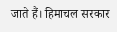जाते हैं। हिमाचल सरकार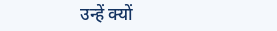उन्हें क्यों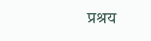प्रश्रय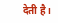देती है।